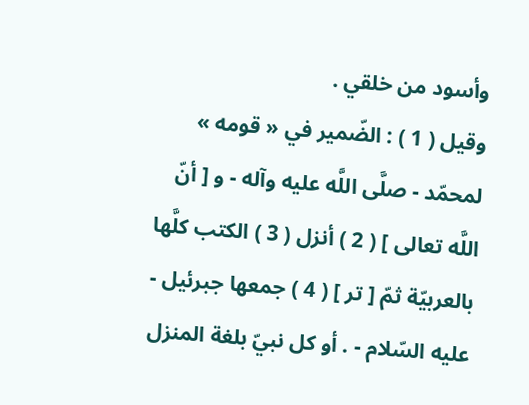وأسود من خلقي .
وقيل ( 1 ) : الضّمير في « قومه » لمحمّد - صلَّى اللَّه عليه وآله - و [ أنّ اللَّه تعالى ] ( 2 ) أنزل ( 3 ) الكتب كلَّها بالعربيّة ثمّ [ تر ] ( 4 ) جمعها جبرئيل - عليه السّلام - . أو كل نبيّ بلغة المنزل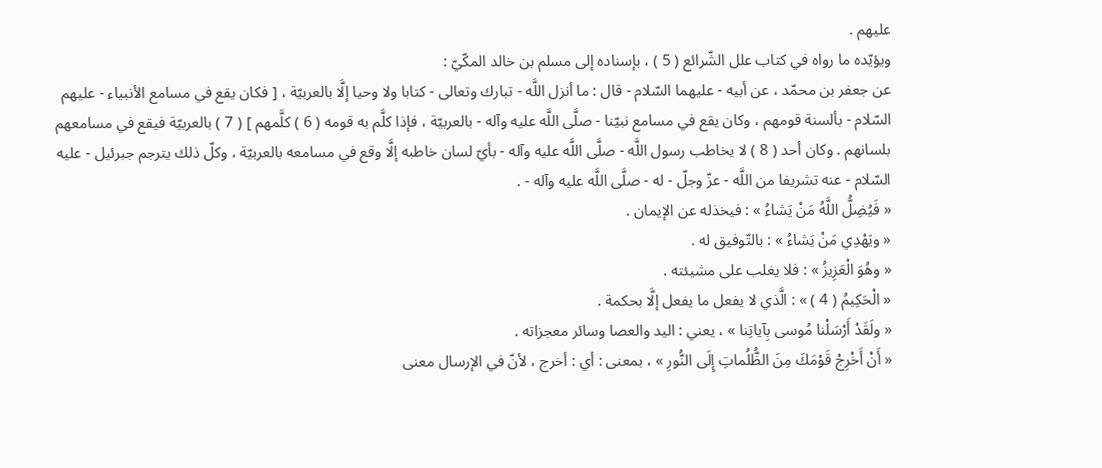عليهم .
ويؤيّده ما رواه في كتاب علل الشّرائع ( 5 ) ، بإسناده إلى مسلم بن خالد المكّيّ :
عن جعفر بن محمّد ، عن أبيه - عليهما السّلام - قال : ما أنزل اللَّه - تبارك وتعالى - كتابا ولا وحيا إلَّا بالعربيّة ، [ فكان يقع في مسامع الأنبياء - عليهم السّلام - بألسنة قومهم ، وكان يقع في مسامع نبيّنا - صلَّى اللَّه عليه وآله - بالعربيّة ، فإذا كلَّم به قومه ( 6 ) كلَّمهم ] ( 7 ) بالعربيّة فيقع في مسامعهم بلسانهم . وكان أحد ( 8 ) لا يخاطب رسول اللَّه - صلَّى اللَّه عليه وآله - بأيّ لسان خاطبه إلَّا وقع في مسامعه بالعربيّة ، وكلّ ذلك يترجم جبرئيل - عليه السّلام - عنه تشريفا من اللَّه - عزّ وجلّ - له - صلَّى اللَّه عليه وآله - .
« فَيُضِلُّ اللَّهُ مَنْ يَشاءُ » : فيخذله عن الإيمان .
« ويَهْدِي مَنْ يَشاءُ » : بالتّوفيق له .
« وهُوَ الْعَزِيزُ » : فلا يغلب على مشيئته .
« الْحَكِيمُ ( 4 ) » : الَّذي لا يفعل ما يفعل إلَّا بحكمة .
« ولَقَدْ أَرْسَلْنا مُوسى بِآياتِنا » ، يعني : اليد والعصا وسائر معجزاته .
« أَنْ أَخْرِجْ قَوْمَكَ مِنَ الظُّلُماتِ إِلَى النُّورِ » ، بمعنى : أي : أخرج ، لأنّ في الإرسال معنى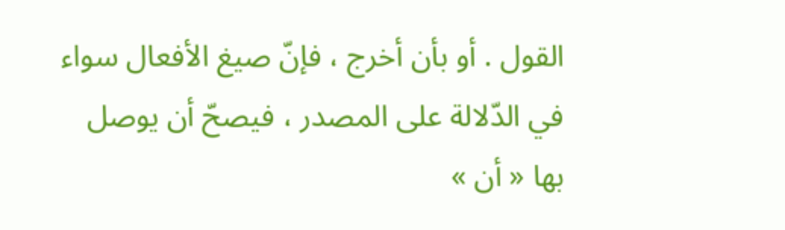القول . أو بأن أخرج ، فإنّ صيغ الأفعال سواء في الدّلالة على المصدر ، فيصحّ أن يوصل بها « أن »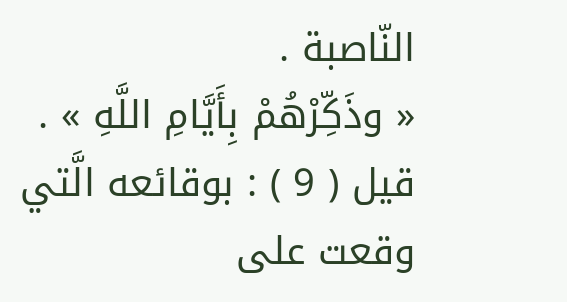النّاصبة .
« وذَكِّرْهُمْ بِأَيَّامِ اللَّهِ » .
قيل ( 9 ) : بوقائعه الَّتي وقعت على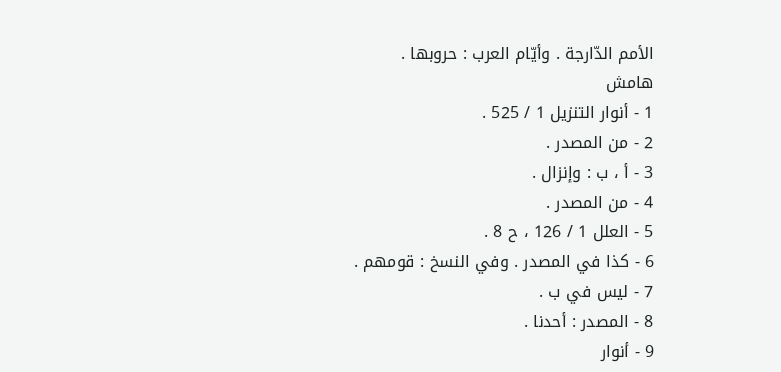الأمم الدّارجة . وأيّام العرب : حروبها .
هامش
1 - أنوار التنزيل 1 / 525 .
2 - من المصدر .
3 - أ ، ب : وإنزال .
4 - من المصدر .
5 - العلل 1 / 126 ، ح 8 .
6 - كذا في المصدر . وفي النسخ : قومهم .
7 - ليس في ب .
8 - المصدر : أحدنا .
9 - أنوار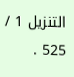التنزيل 1 / 525 .